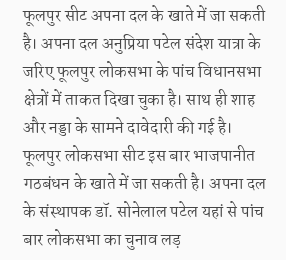फूलपुर सीट अपना दल के खाते में जा सकती है। अपना दल अनुप्रिया पटेल संदेश यात्रा के जरिए फूलपुर लोकसभा के पांच विधानसभा क्षेत्रों में ताकत दिखा चुका है। साथ ही शाह और नड्डा के सामने दावेदारी की गई है।
फूलपुर लोकसभा सीट इस बार भाजपानीत गठबंधन के खाते में जा सकती है। अपना दल के संस्थापक डॉ. सोनेलाल पटेल यहां से पांच बार लोकसभा का चुनाव लड़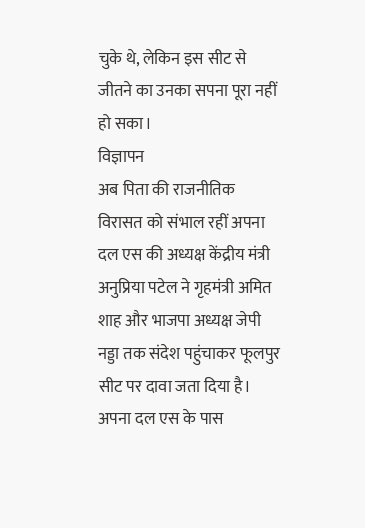चुके थे, लेकिन इस सीट से जीतने का उनका सपना पूरा नहीं हो सका।
विज्ञापन
अब पिता की राजनीतिक विरासत को संभाल रहीं अपना दल एस की अध्यक्ष केंद्रीय मंत्री अनुप्रिया पटेल ने गृहमंत्री अमित शाह और भाजपा अध्यक्ष जेपी नड्डा तक संदेश पहुंचाकर फूलपुर सीट पर दावा जता दिया है।
अपना दल एस के पास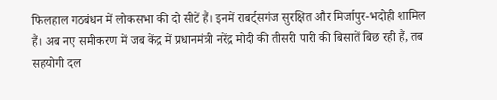फिलहाल गठबंधन में लोकसभा की दो सीटें हैं। इनमें राबर्ट्सगंज सुरक्षित और मिर्जापुर-भदोही शामिल हैं। अब नए समीकरण में जब केंद्र में प्रधानमंत्री नरेंद्र मोदी की तीसरी पारी की बिसातें बिछ रही हैं, तब सहयोगी दल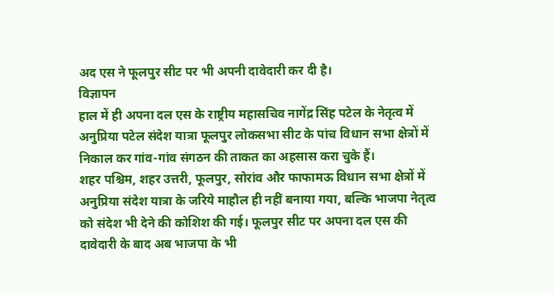अद एस ने फूलपुर सीट पर भी अपनी दावेदारी कर दी है।
विज्ञापन
हाल में ही अपना दल एस के राष्ट्रीय महासचिव नागेंद्र सिंह पटेल के नेतृत्व में अनुप्रिया पटेल संदेश यात्रा फूलपुर लोकसभा सीट के पांच विधान सभा क्षेत्रों में निकाल कर गांव-गांव संगठन की ताकत का अहसास करा चुके हैं।
शहर पश्चिम, शहर उत्तरी, फूलपुर, सोरांव और फाफामऊ विधान सभा क्षेत्रों में अनुप्रिया संदेश यात्रा के जरिये माहौल ही नहीं बनाया गया, बल्कि भाजपा नेतृत्व को संदेश भी देने की कोशिश की गई। फूलपुर सीट पर अपना दल एस की दावेदारी के बाद अब भाजपा के भी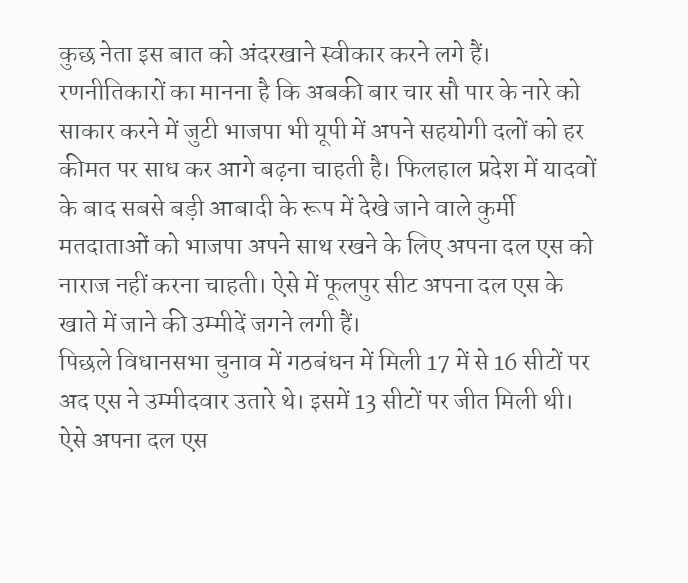कुछ नेता इस बात को अंदरखाने स्वीकार करने लगे हैं।
रणनीतिकारों का मानना है कि अबकी बार चार सौ पार के नारे को साकार करने में जुटी भाजपा भी यूपी में अपने सहयोगी दलों को हर कीमत पर साध कर आगे बढ़ना चाहती है। फिलहाल प्रदेश में यादवों के बाद सबसे बड़ी आबादी के रूप में देखे जाने वाले कुर्मी मतदाताओं को भाजपा अपने साथ रखने के लिए अपना दल एस को नाराज नहीं करना चाहती। ऐसे में फूलपुर सीट अपना दल एस के खाते में जाने की उम्मीदें जगने लगी हैं।
पिछले विधानसभा चुनाव में गठबंधन में मिली 17 में से 16 सीटों पर अद एस ने उम्मीदवार उतारे थे। इसमें 13 सीटों पर जीत मिली थी। ऐसे अपना दल एस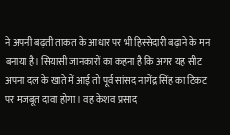ने अपनी बढ़ती ताकत के आधार पर भी हिस्सेदारी बढ़ाने के मन बनाया है। सियासी जानकारों का कहना है कि अगर यह सीट अपना दल के खाते में आई तो पूर्व सांसद नागेंद्र सिंह का टिकट पर मजबूत दावा होगा। वह केशव प्रसाद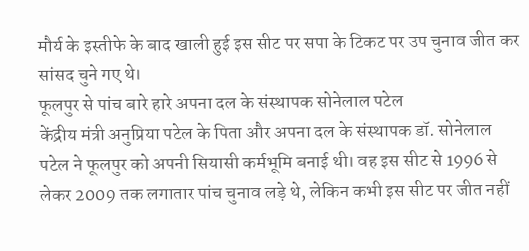मौर्य के इस्तीफे के बाद खाली हुई इस सीट पर सपा के टिकट पर उप चुनाव जीत कर सांसद चुने गए थे।
फूलपुर से पांच बारे हारे अपना दल के संस्थापक सोनेलाल पटेल
केंद्रीय मंत्री अनुप्रिया पटेल के पिता और अपना दल के संस्थापक डॉ. सोनेलाल पटेल ने फूलपुर को अपनी सियासी कर्मभूमि बनाई थी। वह इस सीट से 1996 से लेकर 2009 तक लगातार पांच चुनाव लड़े थे, लेकिन कभी इस सीट पर जीत नहीं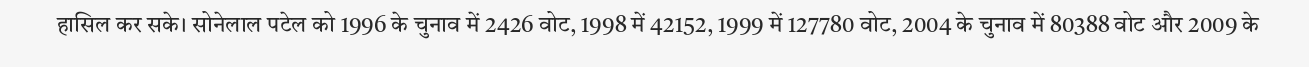हासिल कर सके। सोनेलाल पटेल को 1996 के चुनाव में 2426 वोट, 1998 में 42152, 1999 में 127780 वोट, 2004 के चुनाव में 80388 वोट और 2009 के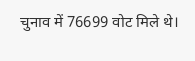चुनाव में 76699 वोट मिले थे।